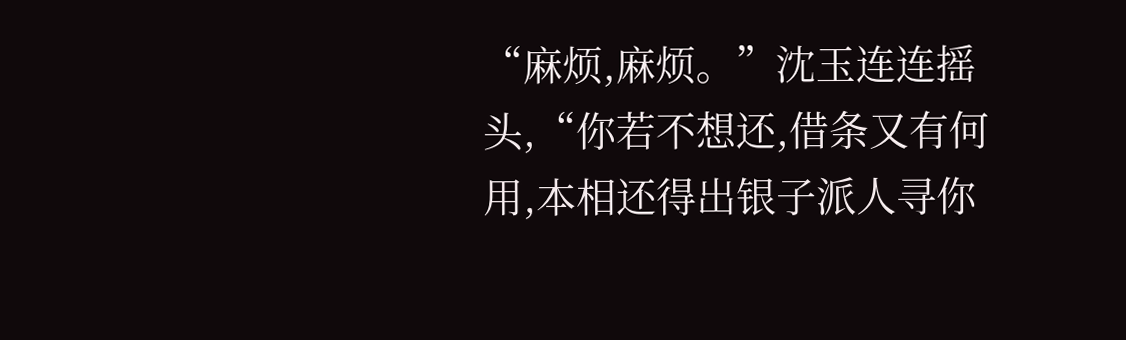“麻烦,麻烦。”沈玉连连摇头,“你若不想还,借条又有何用,本相还得出银子派人寻你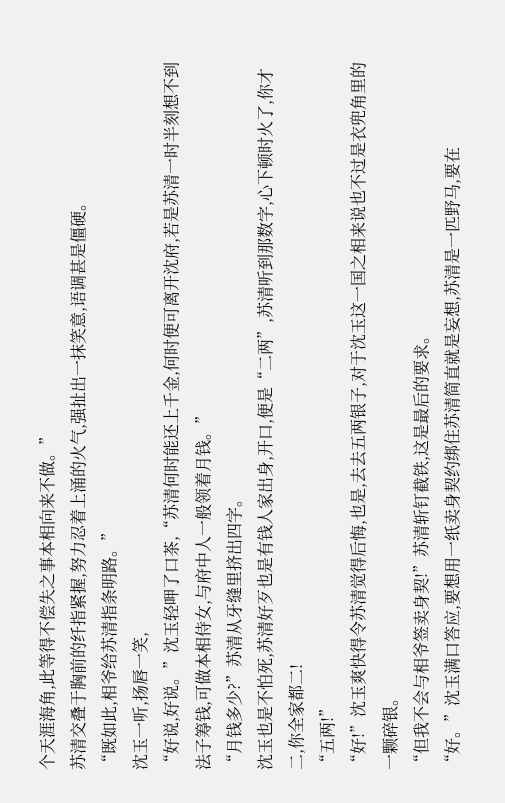个天涯海角,此等得不偿失之事本相向来不做。”
苏清交叠于胸前的纤指紧握,努力忍着上涌的火气,强扯出一抹笑意,语调甚是僵硬。
“既如此,相爷给苏清指条明路。”
沈玉一听,扬唇一笑,
“好说,好说。”沈玉轻呷了口茶,“苏清何时能还上千金,何时便可离开沈府,若是苏清一时半刻想不到法子筹钱,可做本相侍女,与府中人一般领着月钱。”
“月钱多少?”苏清从牙缝里挤出四字。
沈玉也是不怕死,苏清好歹也是有钱人家出身,开口,便是“二两”,苏清听到那数字,心下顿时火了,你才二,你全家都二!
“五两!”
“好!”沈玉爽快得令苏清觉得后悔,也是,去去五两银子,对于沈玉这一国之相来说也不过是衣兜角里的一颗碎银。
“但我不会与相爷签卖身契!”苏清斩钉截铁,这是最后的要求。
“好。”沈玉满口答应,要想用一纸卖身契约绑住苏清简直就是妄想,苏清是一匹野马,要在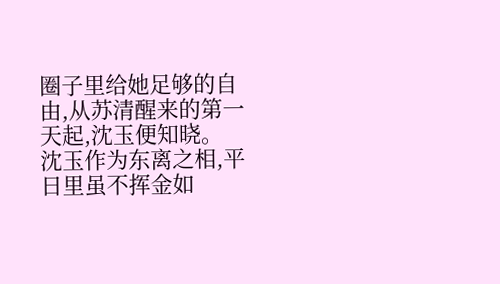圈子里给她足够的自由,从苏清醒来的第一天起,沈玉便知晓。
沈玉作为东离之相,平日里虽不挥金如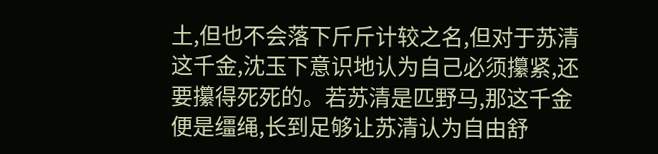土,但也不会落下斤斤计较之名,但对于苏清这千金,沈玉下意识地认为自己必须攥紧,还要攥得死死的。若苏清是匹野马,那这千金便是缰绳,长到足够让苏清认为自由舒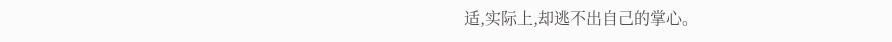适,实际上,却逃不出自己的掌心。